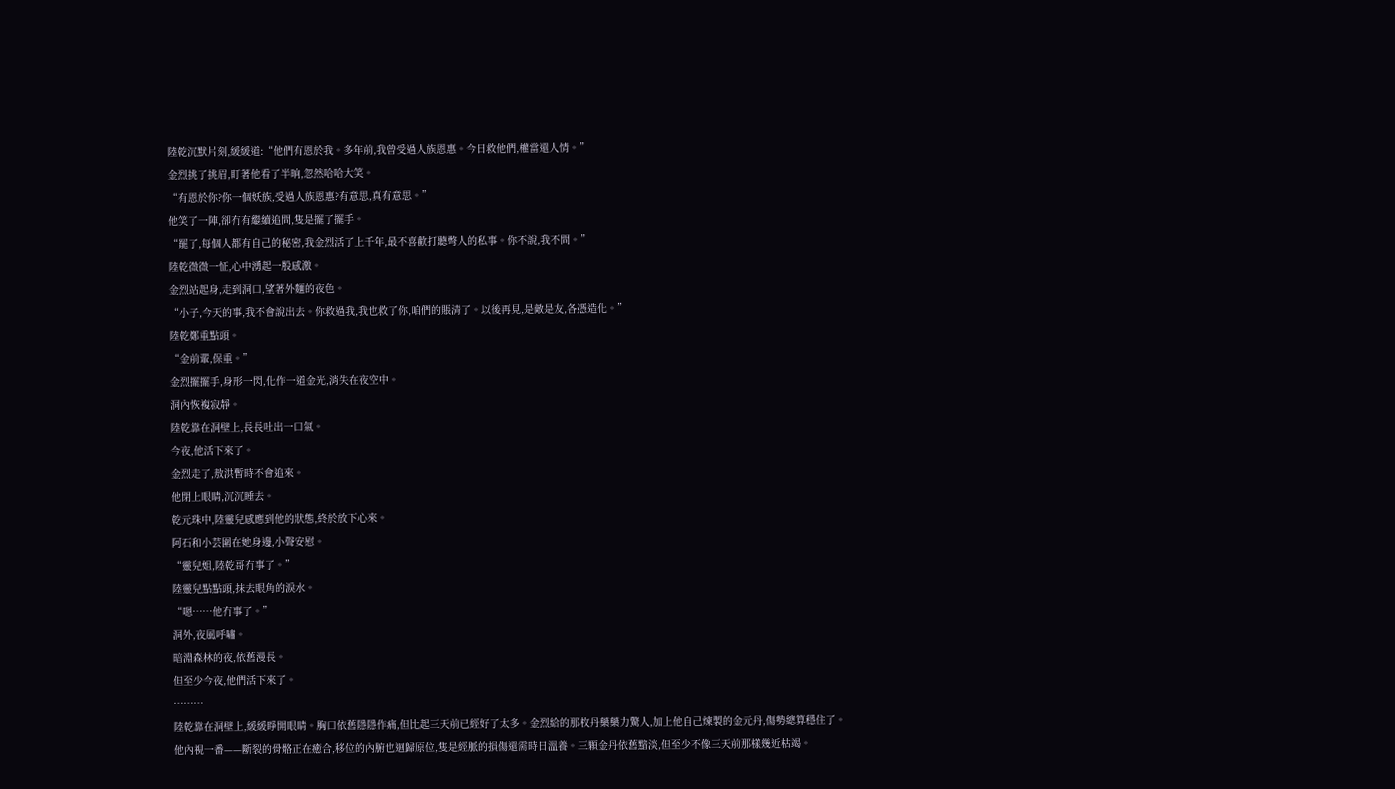陸乾沉默片刻,緩緩道:“他們有恩於我。多年前,我曾受過人族恩惠。今日救他們,權當還人情。”
金烈挑了挑眉,盯著他看了半晌,忽然哈哈大笑。
“有恩於你?你一個妖族,受過人族恩惠?有意思,真有意思。”
他笑了一陣,卻冇有繼續追問,隻是擺了擺手。
“罷了,每個人都有自己的秘密,我金烈活了上千年,最不喜歡打聽彆人的私事。你不說,我不問。”
陸乾微微一怔,心中湧起一股感激。
金烈站起身,走到洞口,望著外麵的夜色。
“小子,今天的事,我不會說出去。你救過我,我也救了你,咱們的賬清了。以後再見,是敵是友,各憑造化。”
陸乾鄭重點頭。
“金前輩,保重。”
金烈擺擺手,身形一閃,化作一道金光,消失在夜空中。
洞內恢複寂靜。
陸乾靠在洞壁上,長長吐出一口氣。
今夜,他活下來了。
金烈走了,敖洪暫時不會追來。
他閉上眼睛,沉沉睡去。
乾元珠中,陸靈兒感應到他的狀態,終於放下心來。
阿石和小芸圍在她身邊,小聲安慰。
“靈兒姐,陸乾哥冇事了。”
陸靈兒點點頭,抹去眼角的淚水。
“嗯……他冇事了。”
洞外,夜風呼嘯。
暗淵森林的夜,依舊漫長。
但至少今夜,他們活下來了。
………
陸乾靠在洞壁上,緩緩睜開眼睛。胸口依舊隱隱作痛,但比起三天前已經好了太多。金烈給的那枚丹藥藥力驚人,加上他自己煉製的金元丹,傷勢總算穩住了。
他內視一番——斷裂的骨骼正在癒合,移位的內腑也迴歸原位,隻是經脈的損傷還需時日溫養。三顆金丹依舊黯淡,但至少不像三天前那樣幾近枯竭。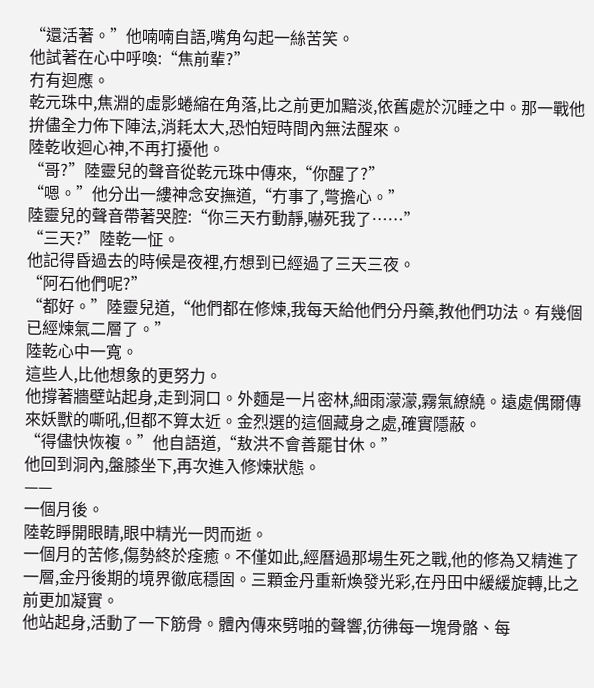“還活著。”他喃喃自語,嘴角勾起一絲苦笑。
他試著在心中呼喚:“焦前輩?”
冇有迴應。
乾元珠中,焦淵的虛影蜷縮在角落,比之前更加黯淡,依舊處於沉睡之中。那一戰他拚儘全力佈下陣法,消耗太大,恐怕短時間內無法醒來。
陸乾收迴心神,不再打擾他。
“哥?”陸靈兒的聲音從乾元珠中傳來,“你醒了?”
“嗯。”他分出一縷神念安撫道,“冇事了,彆擔心。”
陸靈兒的聲音帶著哭腔:“你三天冇動靜,嚇死我了……”
“三天?”陸乾一怔。
他記得昏過去的時候是夜裡,冇想到已經過了三天三夜。
“阿石他們呢?”
“都好。”陸靈兒道,“他們都在修煉,我每天給他們分丹藥,教他們功法。有幾個已經煉氣二層了。”
陸乾心中一寬。
這些人,比他想象的更努力。
他撐著牆壁站起身,走到洞口。外麵是一片密林,細雨濛濛,霧氣繚繞。遠處偶爾傳來妖獸的嘶吼,但都不算太近。金烈選的這個藏身之處,確實隱蔽。
“得儘快恢複。”他自語道,“敖洪不會善罷甘休。”
他回到洞內,盤膝坐下,再次進入修煉狀態。
——
一個月後。
陸乾睜開眼睛,眼中精光一閃而逝。
一個月的苦修,傷勢終於痊癒。不僅如此,經曆過那場生死之戰,他的修為又精進了一層,金丹後期的境界徹底穩固。三顆金丹重新煥發光彩,在丹田中緩緩旋轉,比之前更加凝實。
他站起身,活動了一下筋骨。體內傳來劈啪的聲響,彷彿每一塊骨骼、每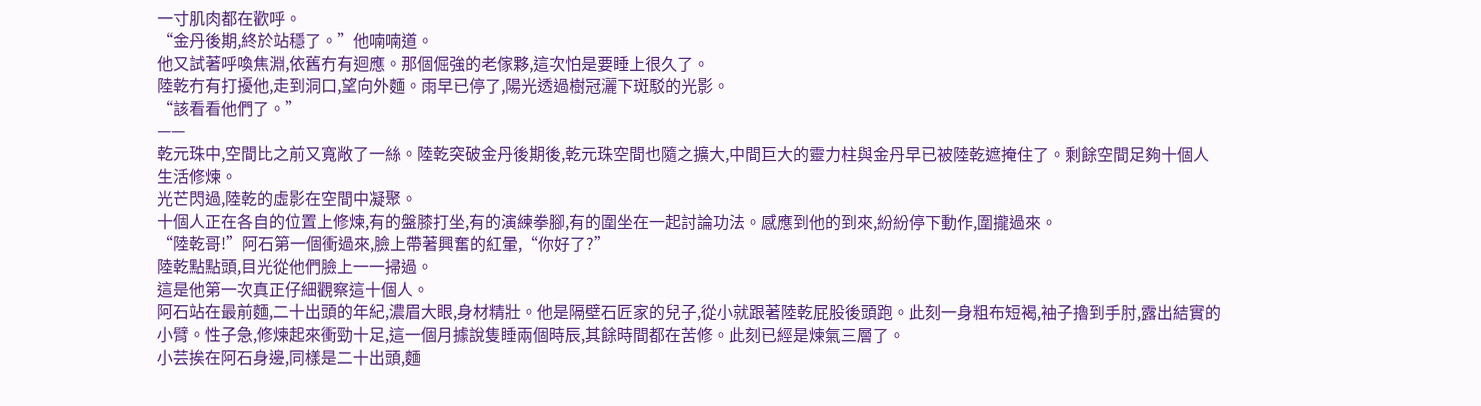一寸肌肉都在歡呼。
“金丹後期,終於站穩了。”他喃喃道。
他又試著呼喚焦淵,依舊冇有迴應。那個倔強的老傢夥,這次怕是要睡上很久了。
陸乾冇有打擾他,走到洞口,望向外麵。雨早已停了,陽光透過樹冠灑下斑駁的光影。
“該看看他們了。”
——
乾元珠中,空間比之前又寬敞了一絲。陸乾突破金丹後期後,乾元珠空間也隨之擴大,中間巨大的靈力柱與金丹早已被陸乾遮掩住了。剩餘空間足夠十個人生活修煉。
光芒閃過,陸乾的虛影在空間中凝聚。
十個人正在各自的位置上修煉,有的盤膝打坐,有的演練拳腳,有的圍坐在一起討論功法。感應到他的到來,紛紛停下動作,圍攏過來。
“陸乾哥!”阿石第一個衝過來,臉上帶著興奮的紅暈,“你好了?”
陸乾點點頭,目光從他們臉上一一掃過。
這是他第一次真正仔細觀察這十個人。
阿石站在最前麵,二十出頭的年紀,濃眉大眼,身材精壯。他是隔壁石匠家的兒子,從小就跟著陸乾屁股後頭跑。此刻一身粗布短褐,袖子擼到手肘,露出結實的小臂。性子急,修煉起來衝勁十足,這一個月據說隻睡兩個時辰,其餘時間都在苦修。此刻已經是煉氣三層了。
小芸挨在阿石身邊,同樣是二十出頭,麵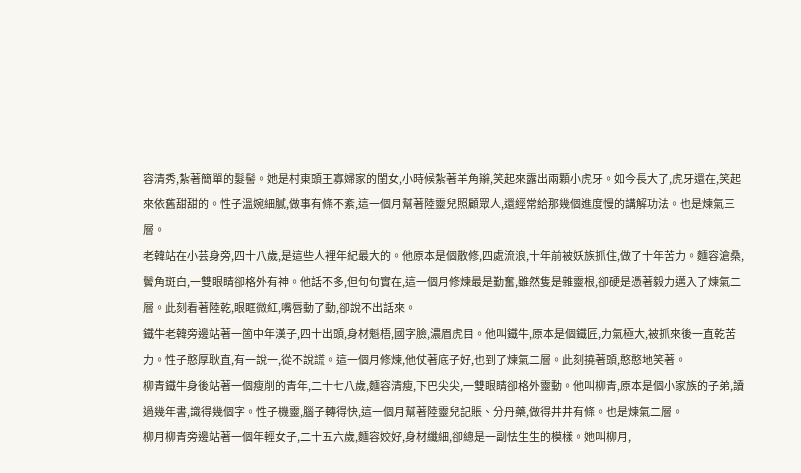容清秀,紮著簡單的髮髻。她是村東頭王寡婦家的閨女,小時候紮著羊角辮,笑起來露出兩顆小虎牙。如今長大了,虎牙還在,笑起來依舊甜甜的。性子溫婉細膩,做事有條不紊,這一個月幫著陸靈兒照顧眾人,還經常給那幾個進度慢的講解功法。也是煉氣三層。
老韓站在小芸身旁,四十八歲,是這些人裡年紀最大的。他原本是個散修,四處流浪,十年前被妖族抓住,做了十年苦力。麵容滄桑,鬢角斑白,一雙眼睛卻格外有神。他話不多,但句句實在,這一個月修煉最是勤奮,雖然隻是雜靈根,卻硬是憑著毅力邁入了煉氣二層。此刻看著陸乾,眼眶微紅,嘴唇動了動,卻說不出話來。
鐵牛老韓旁邊站著一箇中年漢子,四十出頭,身材魁梧,國字臉,濃眉虎目。他叫鐵牛,原本是個鐵匠,力氣極大,被抓來後一直乾苦力。性子憨厚耿直,有一說一,從不說謊。這一個月修煉,他仗著底子好,也到了煉氣二層。此刻撓著頭,憨憨地笑著。
柳青鐵牛身後站著一個瘦削的青年,二十七八歲,麵容清瘦,下巴尖尖,一雙眼睛卻格外靈動。他叫柳青,原本是個小家族的子弟,讀過幾年書,識得幾個字。性子機靈,腦子轉得快,這一個月幫著陸靈兒記賬、分丹藥,做得井井有條。也是煉氣二層。
柳月柳青旁邊站著一個年輕女子,二十五六歲,麵容姣好,身材纖細,卻總是一副怯生生的模樣。她叫柳月,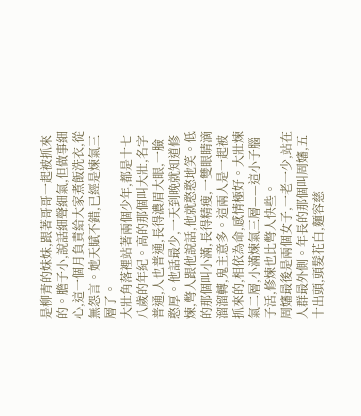是柳青的妹妹,跟著哥哥一起被抓來的。膽子小,說話細聲細氣,但做事細心,這一個月負責給大家煮飯洗衣,從無怨言。她天賦不錯,已經是煉氣三層了。
大壯角落裡站著兩個少年,都是十七八歲的年紀。高的那個叫大壯,名字普通,人也普通,長得濃眉大眼,一臉憨厚。他話最少,一天到晚就知道修煉,彆人跟他說話,他就憨憨地笑。低的那個叫小滿,長得精瘦,一雙眼睛滴溜溜轉,鬼主意多。這兩人是一起被抓來的,相依為命,感情極好。大壯煉氣二層,小滿煉氣三層——這小子腦子活,修煉也比彆人快些。
周嬸最後是兩個女子,一老一少,站在人群最外側。年長的那個叫周嬸,五十出頭,頭髮花白,麵容慈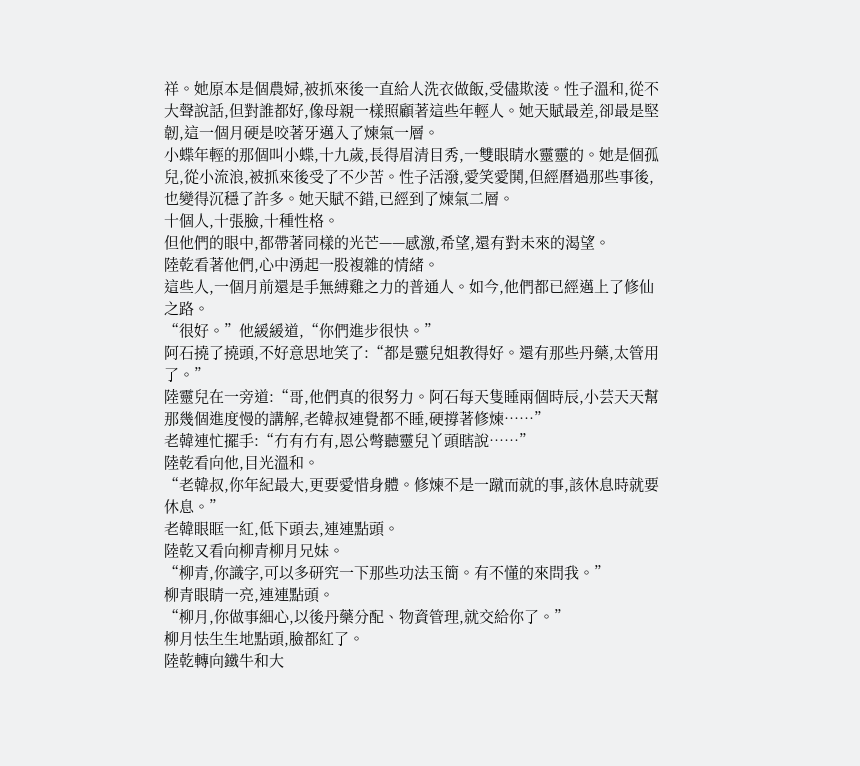祥。她原本是個農婦,被抓來後一直給人洗衣做飯,受儘欺淩。性子溫和,從不大聲說話,但對誰都好,像母親一樣照顧著這些年輕人。她天賦最差,卻最是堅韌,這一個月硬是咬著牙邁入了煉氣一層。
小蝶年輕的那個叫小蝶,十九歲,長得眉清目秀,一雙眼睛水靈靈的。她是個孤兒,從小流浪,被抓來後受了不少苦。性子活潑,愛笑愛鬨,但經曆過那些事後,也變得沉穩了許多。她天賦不錯,已經到了煉氣二層。
十個人,十張臉,十種性格。
但他們的眼中,都帶著同樣的光芒——感激,希望,還有對未來的渴望。
陸乾看著他們,心中湧起一股複雜的情緒。
這些人,一個月前還是手無縛雞之力的普通人。如今,他們都已經邁上了修仙之路。
“很好。”他緩緩道,“你們進步很快。”
阿石撓了撓頭,不好意思地笑了:“都是靈兒姐教得好。還有那些丹藥,太管用了。”
陸靈兒在一旁道:“哥,他們真的很努力。阿石每天隻睡兩個時辰,小芸天天幫那幾個進度慢的講解,老韓叔連覺都不睡,硬撐著修煉……”
老韓連忙擺手:“冇有冇有,恩公彆聽靈兒丫頭瞎說……”
陸乾看向他,目光溫和。
“老韓叔,你年紀最大,更要愛惜身體。修煉不是一蹴而就的事,該休息時就要休息。”
老韓眼眶一紅,低下頭去,連連點頭。
陸乾又看向柳青柳月兄妹。
“柳青,你識字,可以多研究一下那些功法玉簡。有不懂的來問我。”
柳青眼睛一亮,連連點頭。
“柳月,你做事細心,以後丹藥分配、物資管理,就交給你了。”
柳月怯生生地點頭,臉都紅了。
陸乾轉向鐵牛和大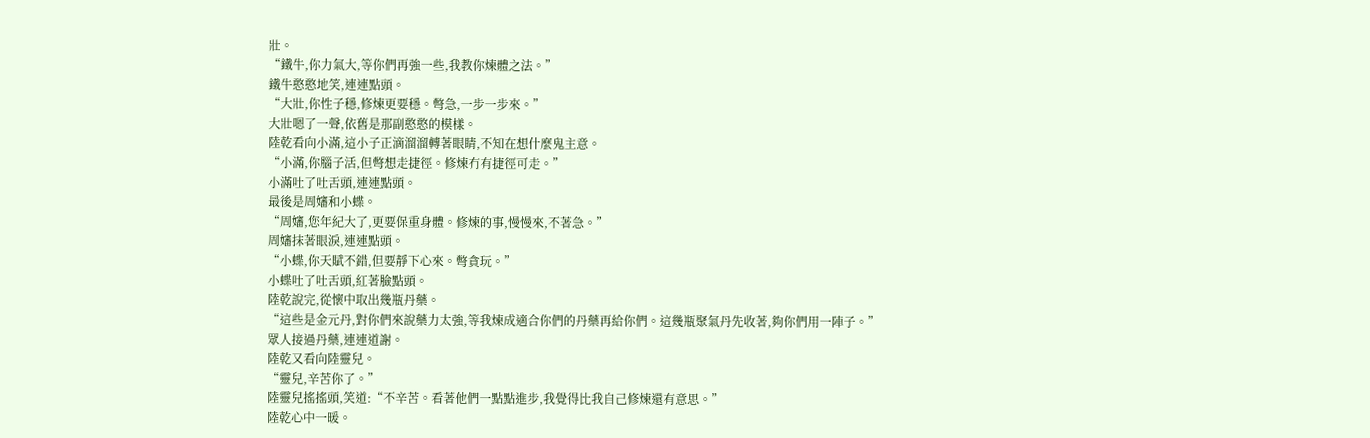壯。
“鐵牛,你力氣大,等你們再強一些,我教你煉體之法。”
鐵牛憨憨地笑,連連點頭。
“大壯,你性子穩,修煉更要穩。彆急,一步一步來。”
大壯嗯了一聲,依舊是那副憨憨的模樣。
陸乾看向小滿,這小子正滴溜溜轉著眼睛,不知在想什麼鬼主意。
“小滿,你腦子活,但彆想走捷徑。修煉冇有捷徑可走。”
小滿吐了吐舌頭,連連點頭。
最後是周嬸和小蝶。
“周嬸,您年紀大了,更要保重身體。修煉的事,慢慢來,不著急。”
周嬸抹著眼淚,連連點頭。
“小蝶,你天賦不錯,但要靜下心來。彆貪玩。”
小蝶吐了吐舌頭,紅著臉點頭。
陸乾說完,從懷中取出幾瓶丹藥。
“這些是金元丹,對你們來說藥力太強,等我煉成適合你們的丹藥再給你們。這幾瓶聚氣丹先收著,夠你們用一陣子。”
眾人接過丹藥,連連道謝。
陸乾又看向陸靈兒。
“靈兒,辛苦你了。”
陸靈兒搖搖頭,笑道:“不辛苦。看著他們一點點進步,我覺得比我自己修煉還有意思。”
陸乾心中一暖。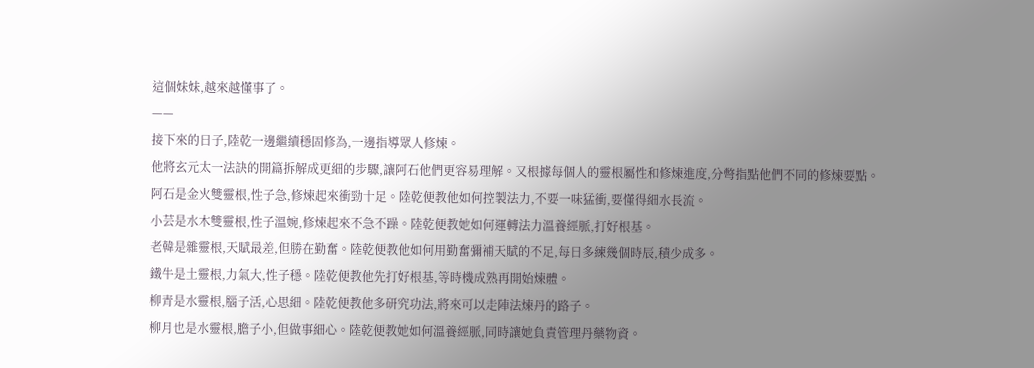這個妹妹,越來越懂事了。
——
接下來的日子,陸乾一邊繼續穩固修為,一邊指導眾人修煉。
他將玄元太一法訣的開篇拆解成更細的步驟,讓阿石他們更容易理解。又根據每個人的靈根屬性和修煉進度,分彆指點他們不同的修煉要點。
阿石是金火雙靈根,性子急,修煉起來衝勁十足。陸乾便教他如何控製法力,不要一味猛衝,要懂得細水長流。
小芸是水木雙靈根,性子溫婉,修煉起來不急不躁。陸乾便教她如何運轉法力溫養經脈,打好根基。
老韓是雜靈根,天賦最差,但勝在勤奮。陸乾便教他如何用勤奮彌補天賦的不足,每日多練幾個時辰,積少成多。
鐵牛是土靈根,力氣大,性子穩。陸乾便教他先打好根基,等時機成熟再開始煉體。
柳青是水靈根,腦子活,心思細。陸乾便教他多研究功法,將來可以走陣法煉丹的路子。
柳月也是水靈根,膽子小,但做事細心。陸乾便教她如何溫養經脈,同時讓她負責管理丹藥物資。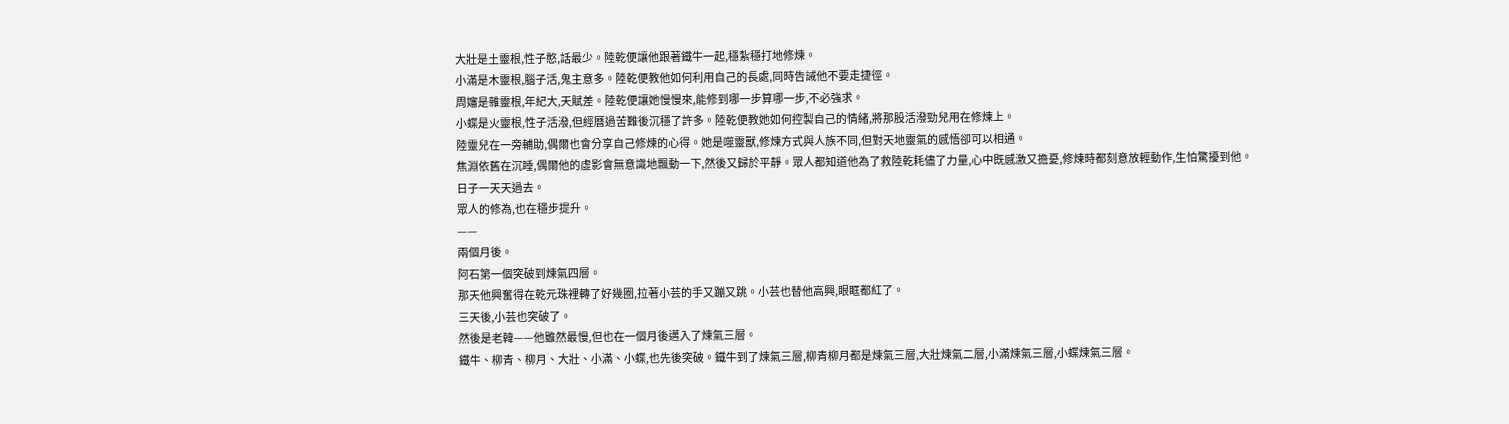大壯是土靈根,性子憨,話最少。陸乾便讓他跟著鐵牛一起,穩紮穩打地修煉。
小滿是木靈根,腦子活,鬼主意多。陸乾便教他如何利用自己的長處,同時告誡他不要走捷徑。
周嬸是雜靈根,年紀大,天賦差。陸乾便讓她慢慢來,能修到哪一步算哪一步,不必強求。
小蝶是火靈根,性子活潑,但經曆過苦難後沉穩了許多。陸乾便教她如何控製自己的情緒,將那股活潑勁兒用在修煉上。
陸靈兒在一旁輔助,偶爾也會分享自己修煉的心得。她是噬靈獸,修煉方式與人族不同,但對天地靈氣的感悟卻可以相通。
焦淵依舊在沉睡,偶爾他的虛影會無意識地飄動一下,然後又歸於平靜。眾人都知道他為了救陸乾耗儘了力量,心中既感激又擔憂,修煉時都刻意放輕動作,生怕驚擾到他。
日子一天天過去。
眾人的修為,也在穩步提升。
——
兩個月後。
阿石第一個突破到煉氣四層。
那天他興奮得在乾元珠裡轉了好幾圈,拉著小芸的手又蹦又跳。小芸也替他高興,眼眶都紅了。
三天後,小芸也突破了。
然後是老韓——他雖然最慢,但也在一個月後邁入了煉氣三層。
鐵牛、柳青、柳月、大壯、小滿、小蝶,也先後突破。鐵牛到了煉氣三層,柳青柳月都是煉氣三層,大壯煉氣二層,小滿煉氣三層,小蝶煉氣三層。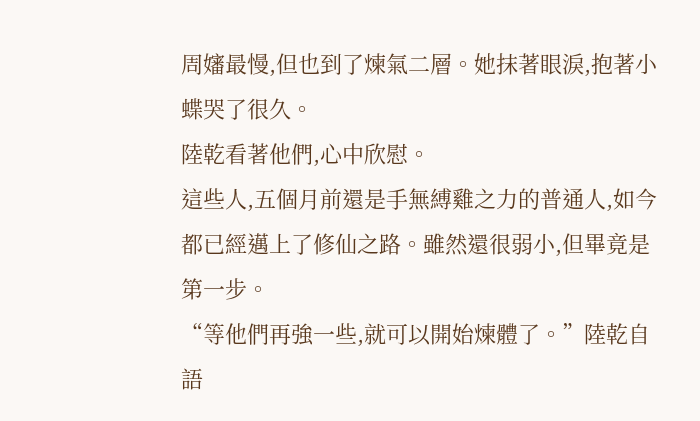周嬸最慢,但也到了煉氣二層。她抹著眼淚,抱著小蝶哭了很久。
陸乾看著他們,心中欣慰。
這些人,五個月前還是手無縛雞之力的普通人,如今都已經邁上了修仙之路。雖然還很弱小,但畢竟是第一步。
“等他們再強一些,就可以開始煉體了。”陸乾自語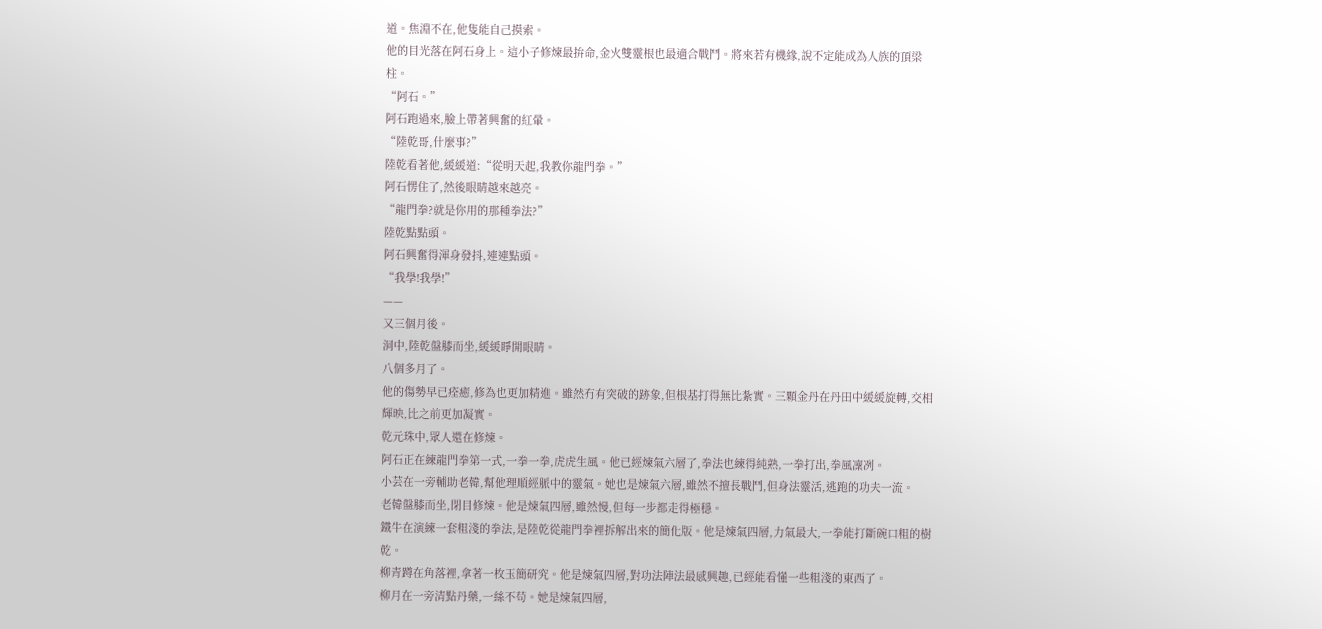道。焦淵不在,他隻能自己摸索。
他的目光落在阿石身上。這小子修煉最拚命,金火雙靈根也最適合戰鬥。將來若有機緣,說不定能成為人族的頂梁柱。
“阿石。”
阿石跑過來,臉上帶著興奮的紅暈。
“陸乾哥,什麼事?”
陸乾看著他,緩緩道:“從明天起,我教你龍門拳。”
阿石愣住了,然後眼睛越來越亮。
“龍門拳?就是你用的那種拳法?”
陸乾點點頭。
阿石興奮得渾身發抖,連連點頭。
“我學!我學!”
——
又三個月後。
洞中,陸乾盤膝而坐,緩緩睜開眼睛。
八個多月了。
他的傷勢早已痊癒,修為也更加精進。雖然冇有突破的跡象,但根基打得無比紮實。三顆金丹在丹田中緩緩旋轉,交相輝映,比之前更加凝實。
乾元珠中,眾人還在修煉。
阿石正在練龍門拳第一式,一拳一拳,虎虎生風。他已經煉氣六層了,拳法也練得純熟,一拳打出,拳風凜冽。
小芸在一旁輔助老韓,幫他理順經脈中的靈氣。她也是煉氣六層,雖然不擅長戰鬥,但身法靈活,逃跑的功夫一流。
老韓盤膝而坐,閉目修煉。他是煉氣四層,雖然慢,但每一步都走得極穩。
鐵牛在演練一套粗淺的拳法,是陸乾從龍門拳裡拆解出來的簡化版。他是煉氣四層,力氣最大,一拳能打斷碗口粗的樹乾。
柳青蹲在角落裡,拿著一枚玉簡研究。他是煉氣四層,對功法陣法最感興趣,已經能看懂一些粗淺的東西了。
柳月在一旁清點丹藥,一絲不苟。她是煉氣四層,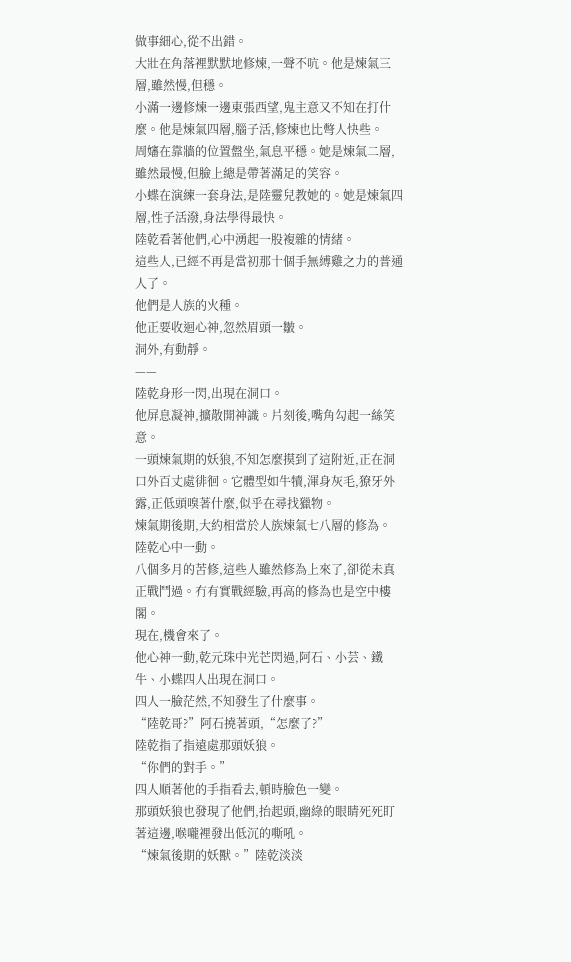做事細心,從不出錯。
大壯在角落裡默默地修煉,一聲不吭。他是煉氣三層,雖然慢,但穩。
小滿一邊修煉一邊東張西望,鬼主意又不知在打什麼。他是煉氣四層,腦子活,修煉也比彆人快些。
周嬸在靠牆的位置盤坐,氣息平穩。她是煉氣二層,雖然最慢,但臉上總是帶著滿足的笑容。
小蝶在演練一套身法,是陸靈兒教她的。她是煉氣四層,性子活潑,身法學得最快。
陸乾看著他們,心中湧起一股複雜的情緒。
這些人,已經不再是當初那十個手無縛雞之力的普通人了。
他們是人族的火種。
他正要收迴心神,忽然眉頭一皺。
洞外,有動靜。
——
陸乾身形一閃,出現在洞口。
他屏息凝神,擴散開神識。片刻後,嘴角勾起一絲笑意。
一頭煉氣期的妖狼,不知怎麼摸到了這附近,正在洞口外百丈處徘徊。它體型如牛犢,渾身灰毛,獠牙外露,正低頭嗅著什麼,似乎在尋找獵物。
煉氣期後期,大約相當於人族煉氣七八層的修為。
陸乾心中一動。
八個多月的苦修,這些人雖然修為上來了,卻從未真正戰鬥過。冇有實戰經驗,再高的修為也是空中樓閣。
現在,機會來了。
他心神一動,乾元珠中光芒閃過,阿石、小芸、鐵牛、小蝶四人出現在洞口。
四人一臉茫然,不知發生了什麼事。
“陸乾哥?”阿石撓著頭,“怎麼了?”
陸乾指了指遠處那頭妖狼。
“你們的對手。”
四人順著他的手指看去,頓時臉色一變。
那頭妖狼也發現了他們,抬起頭,幽綠的眼睛死死盯著這邊,喉嚨裡發出低沉的嘶吼。
“煉氣後期的妖獸。”陸乾淡淡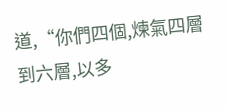道,“你們四個,煉氣四層到六層,以多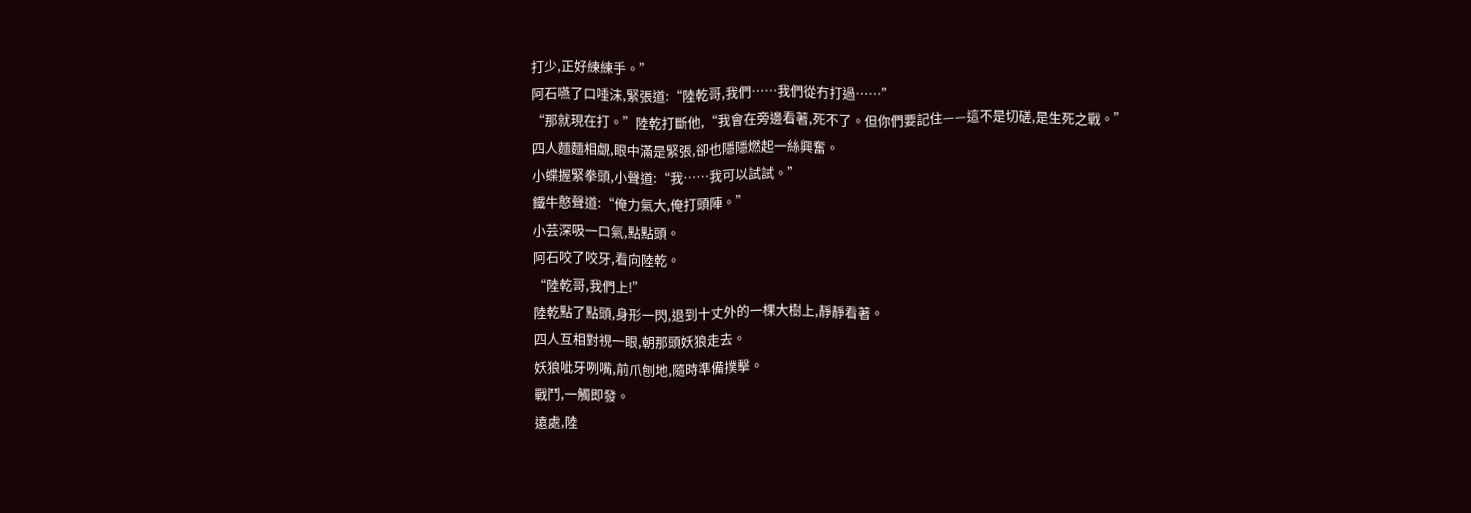打少,正好練練手。”
阿石嚥了口唾沫,緊張道:“陸乾哥,我們……我們從冇打過……”
“那就現在打。”陸乾打斷他,“我會在旁邊看著,死不了。但你們要記住——這不是切磋,是生死之戰。”
四人麵麵相覷,眼中滿是緊張,卻也隱隱燃起一絲興奮。
小蝶握緊拳頭,小聲道:“我……我可以試試。”
鐵牛憨聲道:“俺力氣大,俺打頭陣。”
小芸深吸一口氣,點點頭。
阿石咬了咬牙,看向陸乾。
“陸乾哥,我們上!”
陸乾點了點頭,身形一閃,退到十丈外的一棵大樹上,靜靜看著。
四人互相對視一眼,朝那頭妖狼走去。
妖狼呲牙咧嘴,前爪刨地,隨時準備撲擊。
戰鬥,一觸即發。
遠處,陸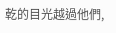乾的目光越過他們,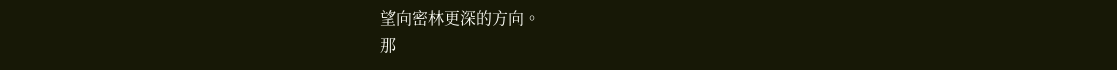望向密林更深的方向。
那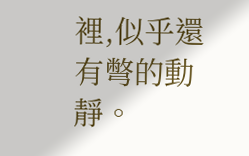裡,似乎還有彆的動靜。